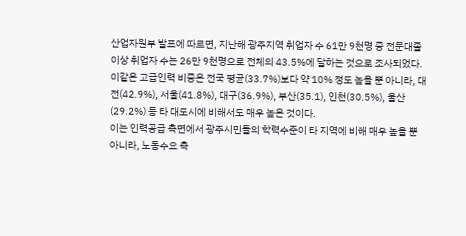산업자원부 발표에 따르면, 지난해 광주지역 취업자 수 61만 9천명 중 전문대졸 이상 취업자 수는 26만 9천명으로 전체의 43.5%에 달하는 것으로 조사되었다.
이같은 고급인력 비중은 전국 평균(33.7%)보다 약 10% 정도 높을 뿐 아니라, 대전(42.9%), 서울(41.8%), 대구(36.9%), 부산(35.1), 인천(30.5%), 울산(29.2%) 등 타 대도시에 비해서도 매우 높은 것이다.
이는 인력공급 측면에서 광주시민들의 학력수준이 타 지역에 비해 매우 높을 뿐 아니라, 노동수요 측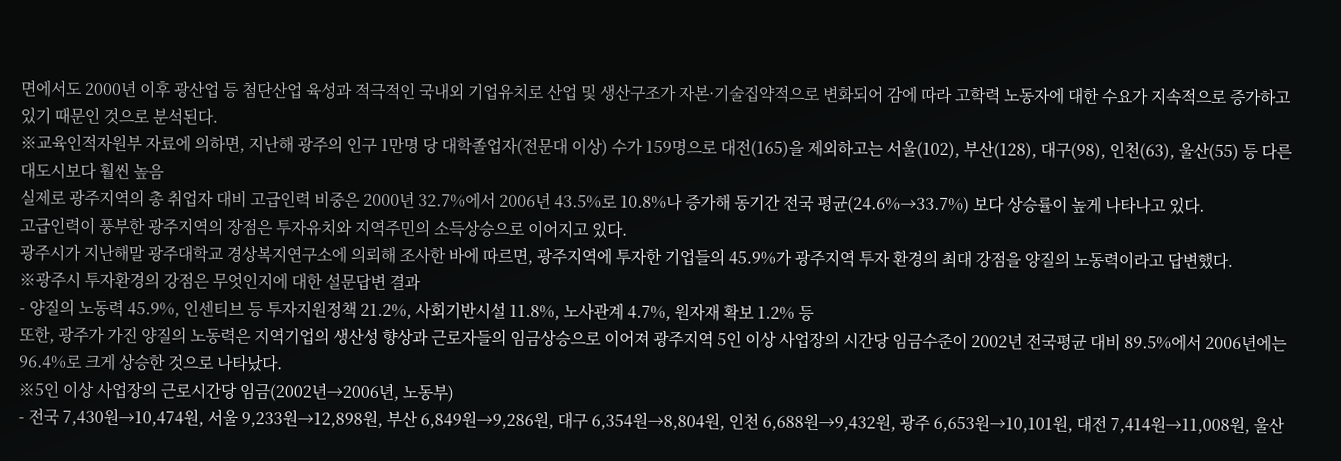면에서도 2000년 이후 광산업 등 첨단산업 육성과 적극적인 국내외 기업유치로 산업 및 생산구조가 자본·기술집약적으로 변화되어 감에 따라 고학력 노동자에 대한 수요가 지속적으로 증가하고 있기 때문인 것으로 분석된다.
※교육인적자원부 자료에 의하면, 지난해 광주의 인구 1만명 당 대학졸업자(전문대 이상) 수가 159명으로 대전(165)을 제외하고는 서울(102), 부산(128), 대구(98), 인천(63), 울산(55) 등 다른 대도시보다 훨씬 높음
실제로 광주지역의 총 취업자 대비 고급인력 비중은 2000년 32.7%에서 2006년 43.5%로 10.8%나 증가해 동기간 전국 평균(24.6%→33.7%) 보다 상승률이 높게 나타나고 있다.
고급인력이 풍부한 광주지역의 장점은 투자유치와 지역주민의 소득상승으로 이어지고 있다.
광주시가 지난해말 광주대학교 경상복지연구소에 의뢰해 조사한 바에 따르면, 광주지역에 투자한 기업들의 45.9%가 광주지역 투자 환경의 최대 강점을 양질의 노동력이라고 답변했다.
※광주시 투자환경의 강점은 무엇인지에 대한 설문답변 결과
- 양질의 노동력 45.9%, 인센티브 등 투자지원정책 21.2%, 사회기반시설 11.8%, 노사관계 4.7%, 원자재 확보 1.2% 등
또한, 광주가 가진 양질의 노동력은 지역기업의 생산성 향상과 근로자들의 임금상승으로 이어져 광주지역 5인 이상 사업장의 시간당 임금수준이 2002년 전국평균 대비 89.5%에서 2006년에는 96.4%로 크게 상승한 것으로 나타났다.
※5인 이상 사업장의 근로시간당 임금(2002년→2006년, 노동부)
- 전국 7,430원→10,474원, 서울 9,233원→12,898원, 부산 6,849원→9,286원, 대구 6,354원→8,804원, 인천 6,688원→9,432원, 광주 6,653원→10,101원, 대전 7,414원→11,008원, 울산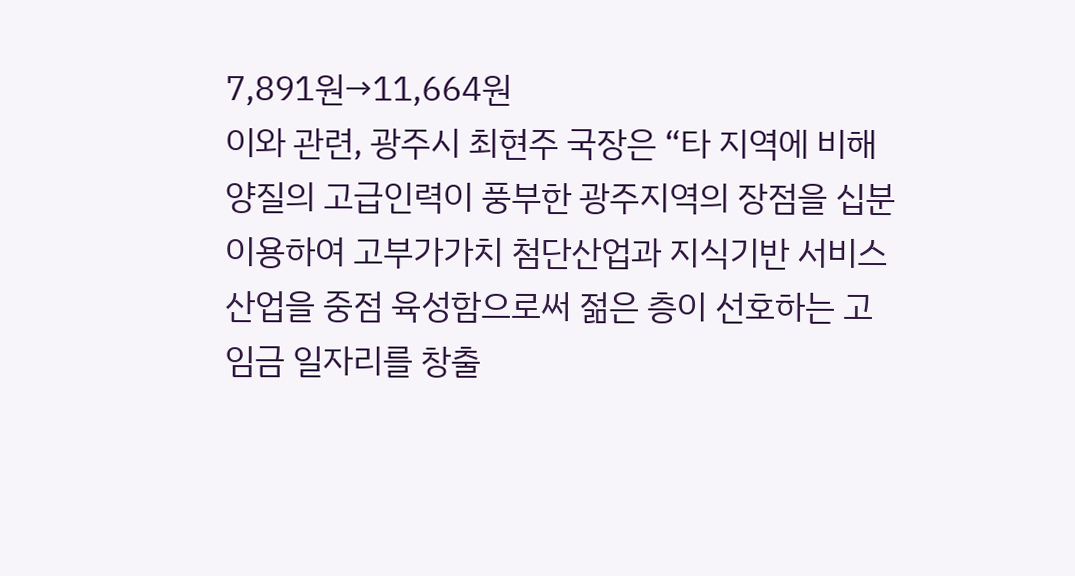7,891원→11,664원
이와 관련, 광주시 최현주 국장은 “타 지역에 비해 양질의 고급인력이 풍부한 광주지역의 장점을 십분 이용하여 고부가가치 첨단산업과 지식기반 서비스산업을 중점 육성함으로써 젊은 층이 선호하는 고임금 일자리를 창출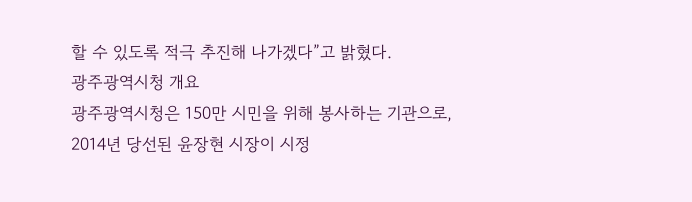할 수 있도록 적극 추진해 나가겠다”고 밝혔다.
광주광역시청 개요
광주광역시청은 150만 시민을 위해 봉사하는 기관으로, 2014년 당선된 윤장현 시장이 시정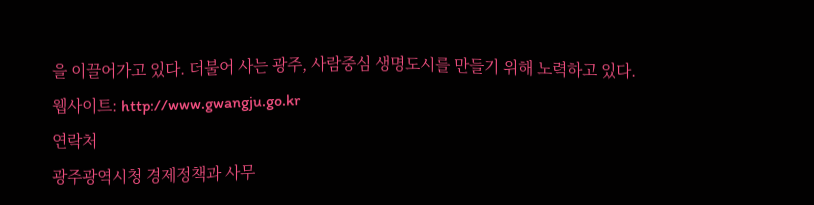을 이끌어가고 있다. 더불어 사는 광주, 사람중심 생명도시를 만들기 위해 노력하고 있다.
웹사이트: http://www.gwangju.go.kr
연락처
광주광역시청 경제정책과 사무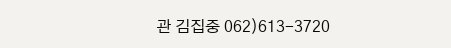관 김집중 062)613-3720